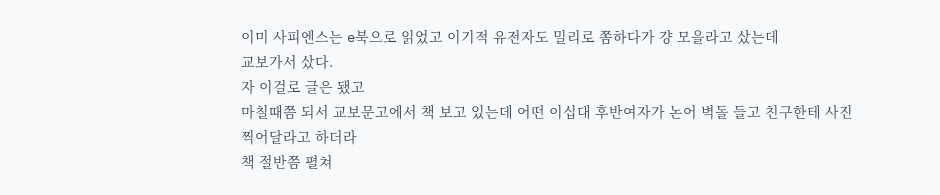이미 사피엔스는 e북으로 읽었고 이기적 유전자도 밀리로 쫌하다가 걍 모을라고 샀는데
교보가서 샀다.
자 이걸로 글은 됐고
마칠때쯤 되서 교보문고에서 책 보고 있는데 어떤 이십대 후반여자가 논어 벽돌 들고 친구한테 사진 찍어달라고 하더라
책 절반쯤 펼쳐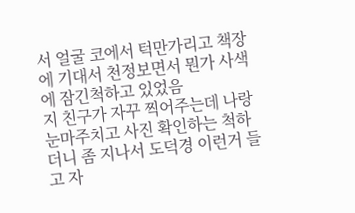서 얼굴 코에서 턱만가리고 책장에 기대서 천정보면서 뭔가 사색에 잠긴척하고 있었음
지 친구가 자꾸 찍어주는데 나랑 눈마주치고 사진 확인하는 척하더니 좀 지나서 도덕경 이런거 들고 자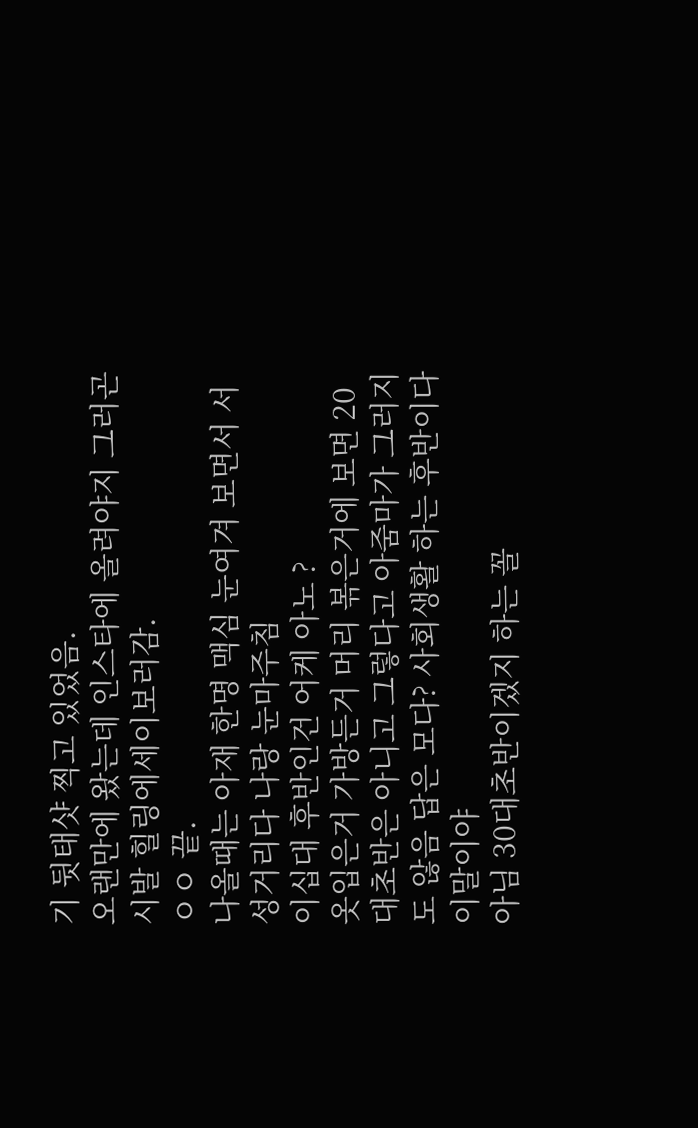기 뒷태샷 찍고 있었음.
오랜만에 왔는데 인스타에 올려야지 그러곤 시발 힐링에세이보러감.
ㅇㅇ 끝.
나올때는 아재 한명 맥심 눈여겨 보면서 서성거리다 나랑 눈마주침
이십대 후반인건 어케 아노 ?
옷입은거 가방든거 머리 볶은거에 보면 20대초반은 아니고 그렇다고 아줌마가 그러지도 않음 답은 모다? 사회생활 하는 후반이다 이말이야
아님 30대초반이겠지 하는 꼴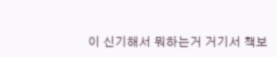이 신기해서 뭐하는거 거기서 책보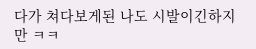다가 쳐다보게된 나도 시발이긴하지만 ㅋㅋ